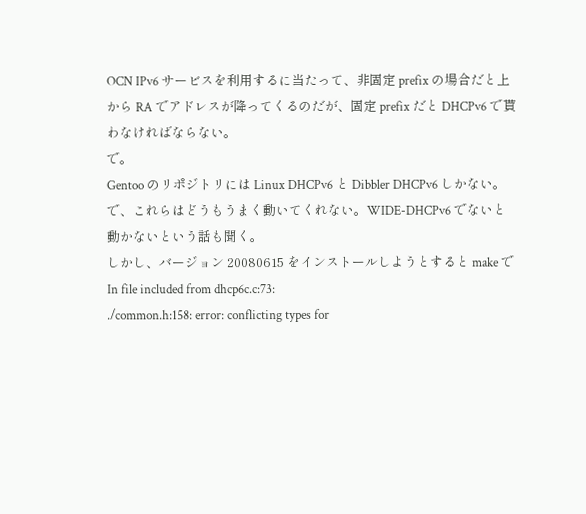OCN IPv6 サービスを利用するに当たって、非固定 prefix の場合だと上から RA でアドレスが降ってくるのだが、固定 prefix だと DHCPv6 で貰わなければならない。
で。
Gentoo のリポジトリには Linux DHCPv6 と Dibbler DHCPv6 しかない。で、これらはどうもうまく動いてくれない。WIDE-DHCPv6 でないと動かないという話も聞く。
しかし、バージョン 20080615 をインストールしようとすると make で
In file included from dhcp6c.c:73:
./common.h:158: error: conflicting types for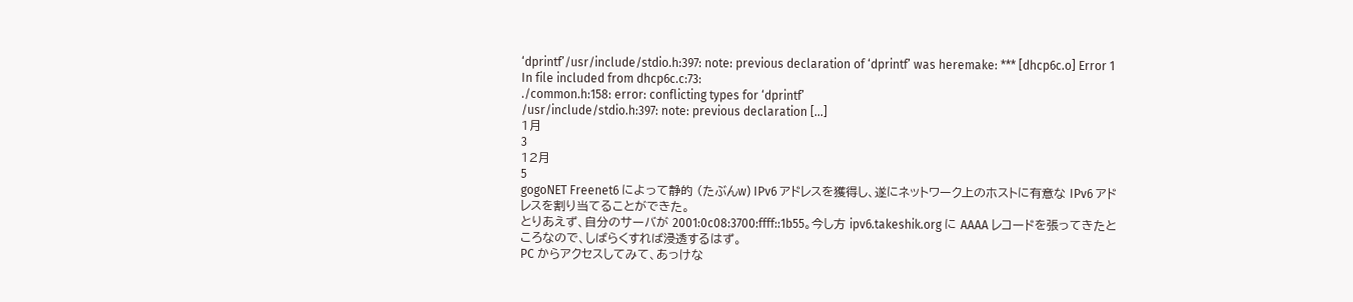‘dprintf’/usr/include/stdio.h:397: note: previous declaration of ‘dprintf’ was heremake: *** [dhcp6c.o] Error 1
In file included from dhcp6c.c:73:
./common.h:158: error: conflicting types for ‘dprintf’
/usr/include/stdio.h:397: note: previous declaration [...]
1月
3
12月
5
gogoNET Freenet6 によって静的 (たぶんw) IPv6 アドレスを獲得し、遂にネットワーク上のホストに有意な IPv6 アドレスを割り当てることができた。
とりあえず、自分のサーバが 2001:0c08:3700:ffff::1b55。今し方 ipv6.takeshik.org に AAAA レコードを張ってきたところなので、しばらくすれば浸透するはず。
PC からアクセスしてみて、あっけな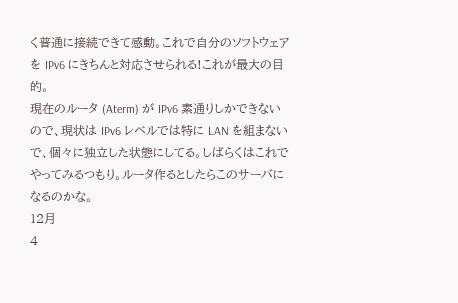く普通に接続できて感動。これで自分のソフトウェアを IPv6 にきちんと対応させられる!これが最大の目的。
現在のルータ (Aterm) が IPv6 素通りしかできないので、現状は IPv6 レベルでは特に LAN を組まないで、個々に独立した状態にしてる。しばらくはこれでやってみるつもり。ルータ作るとしたらこのサーバになるのかな。
12月
4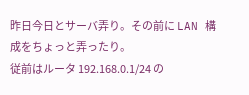昨日今日とサーバ弄り。その前に LAN 構成をちょっと弄ったり。
従前はルータ 192.168.0.1/24 の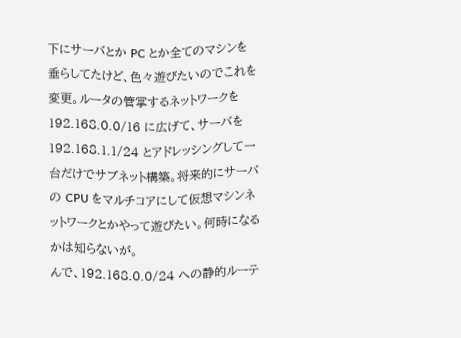下にサーバとか PC とか全てのマシンを垂らしてたけど、色々遊びたいのでこれを変更。ルータの管掌するネットワークを 192.168.0.0/16 に広げて、サーバを 192.168.1.1/24 とアドレッシングして一台だけでサブネット構築。将来的にサーバの CPU をマルチコアにして仮想マシンネットワークとかやって遊びたい。何時になるかは知らないが。
んで、192.168.0.0/24 への静的ルーテ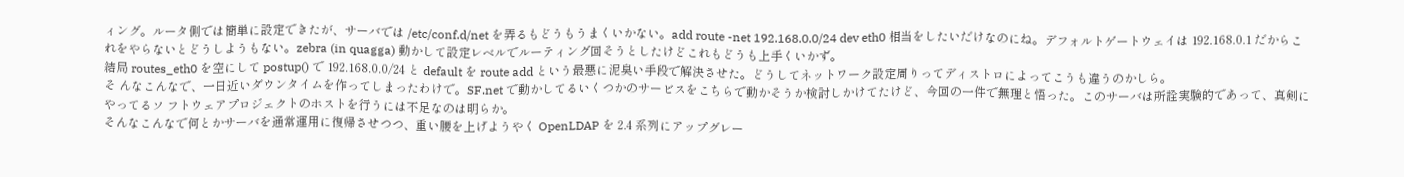ィング。ルータ側では簡単に設定できたが、サーバでは /etc/conf.d/net を弄るもどうもうまくいかない。add route -net 192.168.0.0/24 dev eth0 相当をしたいだけなのにね。デフォルトゲートウェイは 192.168.0.1 だからこれをやらないとどうしようもない。zebra (in quagga) 動かして設定レベルでルーティング回そうとしたけどこれもどうも上手くいかず。
結局 routes_eth0 を空にして postup() で 192.168.0.0/24 と default を route add という最悪に泥臭い手段で解決させた。どうしてネットワーク設定周りってディストロによってこうも違うのかしら。
そ んなこんなで、一日近いダウンタイムを作ってしまったわけで。SF.net で動かしてるいくつかのサービスをこちらで動かそうか検討しかけてたけど、今回の一件で無理と悟った。このサーバは所詮実験的であって、真剣にやってるソ フトウェアプロジェクトのホストを行うには不足なのは明らか。
そんなこんなで何とかサーバを通常運用に復帰させつつ、重い腰を上げようやく OpenLDAP を 2.4 系列にアップグレー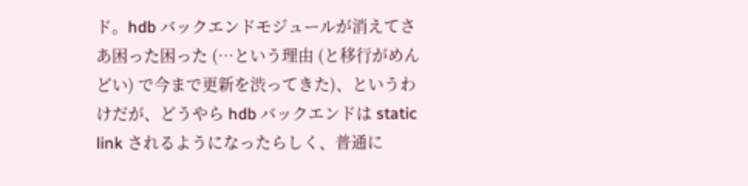ド。hdb バックエンドモジュールが消えてさあ困った困った (…という理由 (と移行がめんどい) で今まで更新を渋ってきた)、というわけだが、どうやら hdb バックエンドは static link されるようになったらしく、普通に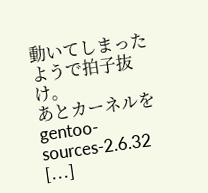動いてしまったようで拍子抜け。
あとカーネルを gentoo-sources-2.6.32 [...]